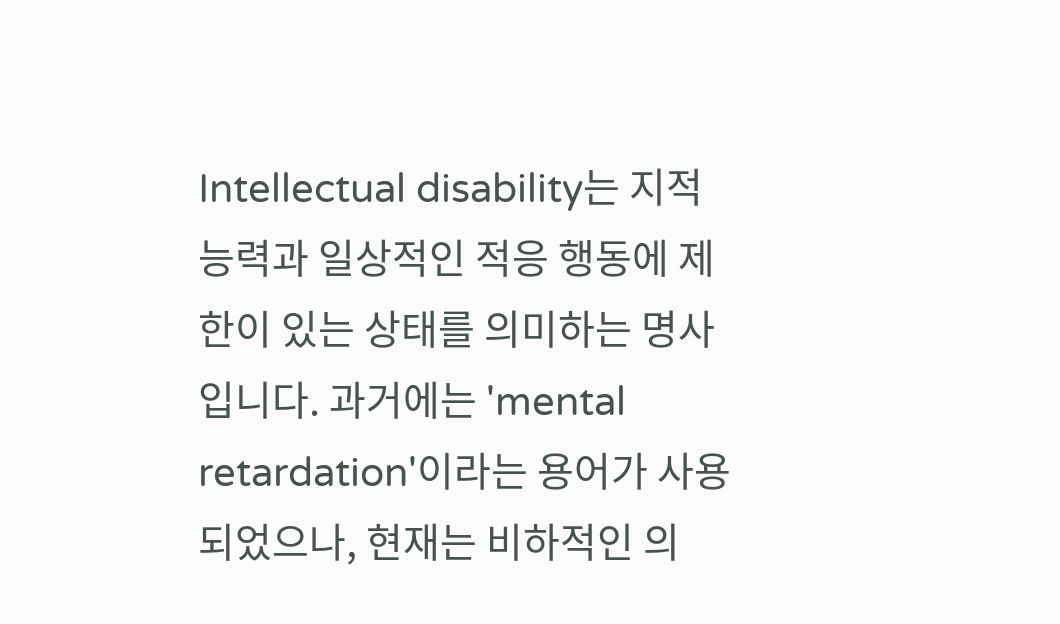Intellectual disability는 지적 능력과 일상적인 적응 행동에 제한이 있는 상태를 의미하는 명사입니다. 과거에는 'mental retardation'이라는 용어가 사용되었으나, 현재는 비하적인 의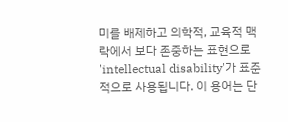미를 배제하고 의학적, 교육적 맥락에서 보다 존중하는 표현으로 'intellectual disability'가 표준적으로 사용됩니다. 이 용어는 단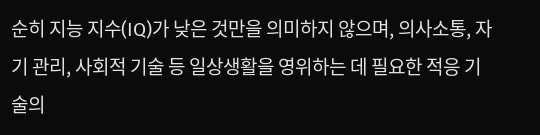순히 지능 지수(IQ)가 낮은 것만을 의미하지 않으며, 의사소통, 자기 관리, 사회적 기술 등 일상생활을 영위하는 데 필요한 적응 기술의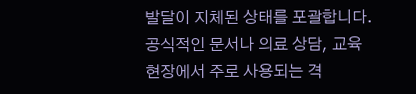발달이 지체된 상태를 포괄합니다. 공식적인 문서나 의료 상담, 교육 현장에서 주로 사용되는 격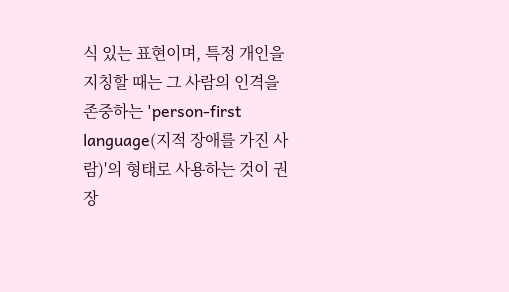식 있는 표현이며, 특정 개인을 지칭할 때는 그 사람의 인격을 존중하는 'person-first language(지적 장애를 가진 사람)'의 형태로 사용하는 것이 권장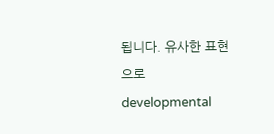됩니다. 유사한 표현으로 developmental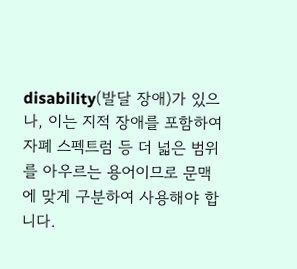disability(발달 장애)가 있으나, 이는 지적 장애를 포함하여 자폐 스펙트럼 등 더 넓은 범위를 아우르는 용어이므로 문맥에 맞게 구분하여 사용해야 합니다.